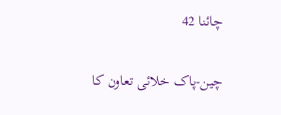چائنا 42

چین-پاک خلائی تعاون کا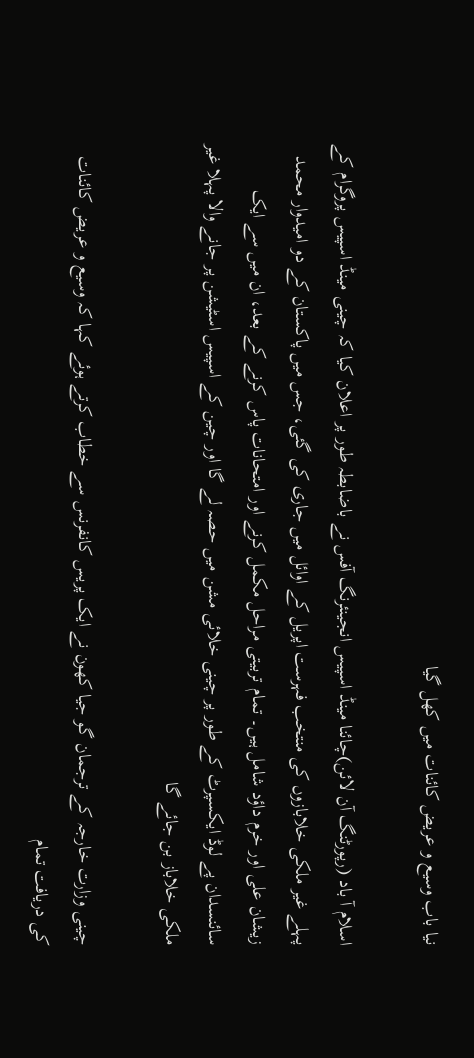نیا باب وسیع و عریض کائنات میں کھل گیا

اسلام آ باد (رپورٹنگ آن لائن)چائنا مینڈ اسپیس انجینئرنگ آفس نے باضابطہ طور پر اعلان کیا کہ چینی مینڈ اسپیس پروگرام کے پہلے غیر ملکی خلابازوں کی منتخب فہرست اپریل کے اوائل میں جاری کی گئی، جس میں پاکستان کے دو امیدوار محمد زیشان علی اور خرم داؤد شامل ہیں۔ تمام تربیتی مراحل مکمل کرنے اور امتحانات پاس کرنے کے بعد، ان میں سے ایک سائنسدان پے لوڈ ایکسپرٹ کے طور پر چینی خلائی مشن میں حصہ لے گا اور چین کے اسپیس اسٹیشن پر جانے والا پہلا غیر ملکی خلاباز بن جائے گا

چینی وزارت خارجہ کے ترجمان گو جیا کھون نے ایک پریس کانفرنس سے خطاب کرتے ہوئے کہا کہ وسیع و عریض کائنات کی دریافت تمام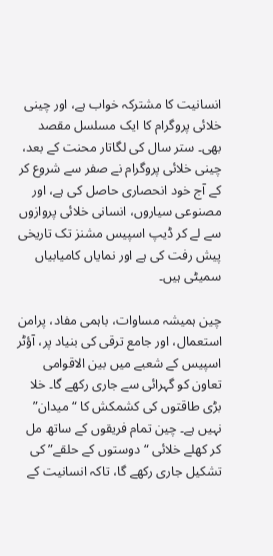انسانیت کا مشترکہ خواب ہے، اور چینی خلائی پروگرام کا ایک مسلسل مقصد بھی۔ ستر سال کی لگاتار محنت کے بعد، چینی خلائی پروگرام نے صفر سے شروع کر کے آج خود انحصاری حاصل کی ہے، اور مصنوعی سیاروں، انسانی خلائی پروازوں سے لے کر ڈیپ اسپیس مشنز تک تاریخی پیش رفت کی ہے اور نمایاں کامیابیاں سمیٹی ہیں۔

چین ہمیشہ مساوات، باہمی مفاد، پرامن استعمال، اور جامع ترقی کی بنیاد پر، آؤٹر اسپیس کے شعبے میں بین الاقوامی تعاون کو گہرائی سے جاری رکھے گا۔ خلا بڑی طاقتوں کی کشمکش کا “میدان” نہیں ہے۔ چین تمام فریقوں کے ساتھ مل کر کھلے خلائی “دوستوں کے حلقے” کی تشکیل جاری رکھے گا، تاکہ انسانیت کے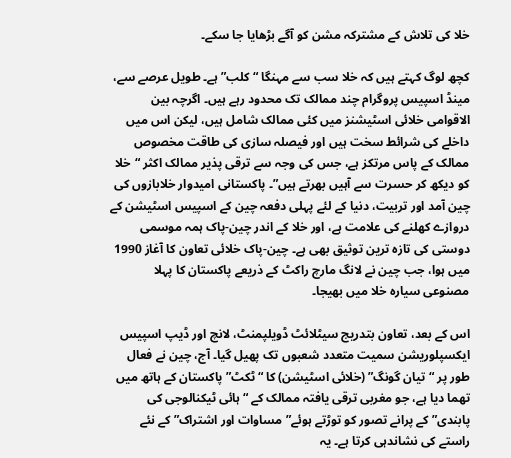خلا کی تلاش کے مشترکہ مشن کو آگے بڑھایا جا سکے۔

کچھ لوگ کہتے ہیں کہ خلا سب سے مہنگا “کلب” ہے۔ طویل عرصے سے، مینڈ اسپیس پروگرام چند ممالک تک محدود رہے ہیں۔ اگرچہ بین الاقوامی خلائی اسٹیشنز میں کئی ممالک شامل ہیں، لیکن اس میں داخلے کی شرائط سخت ہیں اور فیصلہ سازی کی طاقت مخصوص ممالک کے پاس مرتکز ہے، جس کی وجہ سے ترقی پذیر ممالک اکثر “خلا کو دیکھ کر حسرت سے آہیں بھرتے ہیں”۔ پاکستانی امیدوار خلابازوں کی چین آمد اور تربیت، دنیا کے لئے پہلی دفعہ چین کے اسپیس اسٹیشن کے دروازے کھلنے کی علامت ہے، اور خلا کے اندر چین-پاک ہمہ موسمی دوستی کی تازہ ترین توثیق بھی ہے۔ چین-پاک خلائی تعاون کا آغاز 1990 میں ہوا، جب چین نے لانگ مارچ راکٹ کے ذریعے پاکستان کا پہلا مصنوعی سیارہ خلا میں بھیجا۔

اس کے بعد، تعاون بتدریج سیٹلائٹ ڈویلپمنٹ، لانچ اور ڈیپ اسپیس ایکسپلوریشن سمیت متعدد شعبوں تک پھیل گیا۔ آج، چین نے فعال طور پر “تیان گونگ” (خلائی اسٹیشن) کا “ٹکٹ” پاکستان کے ہاتھ میں تھما دیا ہے، جو مغربی ترقی یافتہ ممالک کے “ہائی ٹیکنالوجی کی پابندی” کے پرانے تصور کو توڑتے ہوئے”مساوات اور اشتراک” کے نئے راستے کی نشاندہی کرتا ہے۔ یہ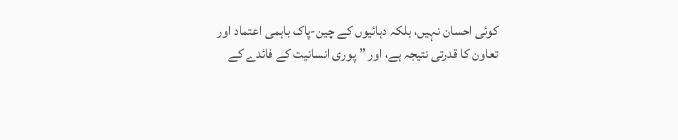کوئی احسان نہیں، بلکہ دہائیوں کے چین-پاک باہمی اعتماد اور تعاون کا قدرتی نتیجہ ہے، اور ” پوری انسانیت کے فائدے کے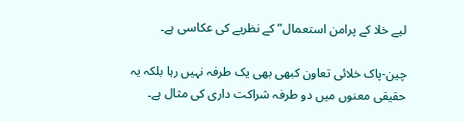لیے خلا کے پرامن استعمال” کے نظریے کی عکاسی ہے۔

چین-پاک خلائی تعاون کبھی بھی یک طرفہ نہیں رہا بلکہ یہ حقیقی معنوں میں دو طرفہ شراکت داری کی مثال ہے۔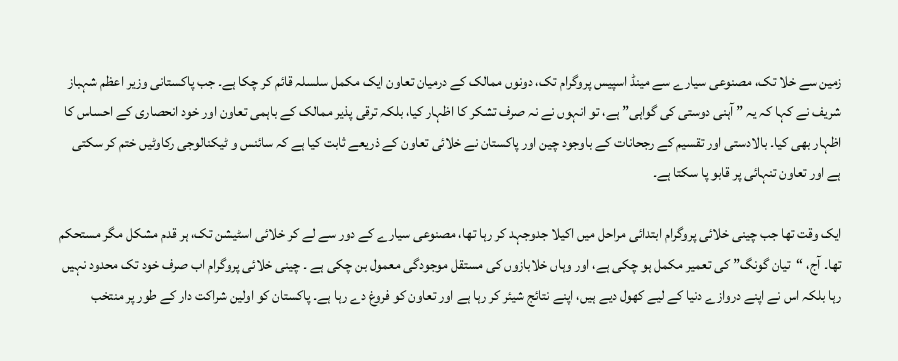زمین سے خلا تک، مصنوعی سیارے سے مینڈ اسپیس پروگرام تک، دونوں ممالک کے درمیان تعاون ایک مکمل سلسلہ قائم کر چکا ہے۔ جب پاکستانی وزیر اعظم شہباز شریف نے کہا کہ یہ ” آہنی دوستی کی گواہی” ہے، تو انہوں نے نہ صرف تشکر کا اظہار کیا، بلکہ ترقی پذیر ممالک کے باہمی تعاون اور خود انحصاری کے احساس کا اظہار بھی کیا۔ بالادستی اور تقسیم کے رجحانات کے باوجود چین اور پاکستان نے خلائی تعاون کے ذریعے ثابت کیا ہے کہ سائنس و ٹیکنالوجی رکاوٹیں ختم کر سکتی ہے اور تعاون تنہائی پر قابو پا سکتا ہے۔

ایک وقت تھا جب چینی خلائی پروگرام ابتدائی مراحل میں اکیلا جدوجہد کر رہا تھا، مصنوعی سیارے کے دور سے لے کر خلائی اسٹیشن تک، ہر قدم مشکل مگر مستحکم تھا۔ آج، “تیان گونگ” کی تعمیر مکمل ہو چکی ہے، اور وہاں خلابازوں کی مستقل موجودگی معمول بن چکی ہے ۔ چینی خلائی پروگرام اب صرف خود تک محدود نہیں رہا بلکہ اس نے اپنے دروازے دنیا کے لیے کھول دیے ہیں، اپنے نتائج شیئر کر رہا ہے اور تعاون کو فروغ دے رہا ہے۔ پاکستان کو اولین شراکت دار کے طور پر منتخب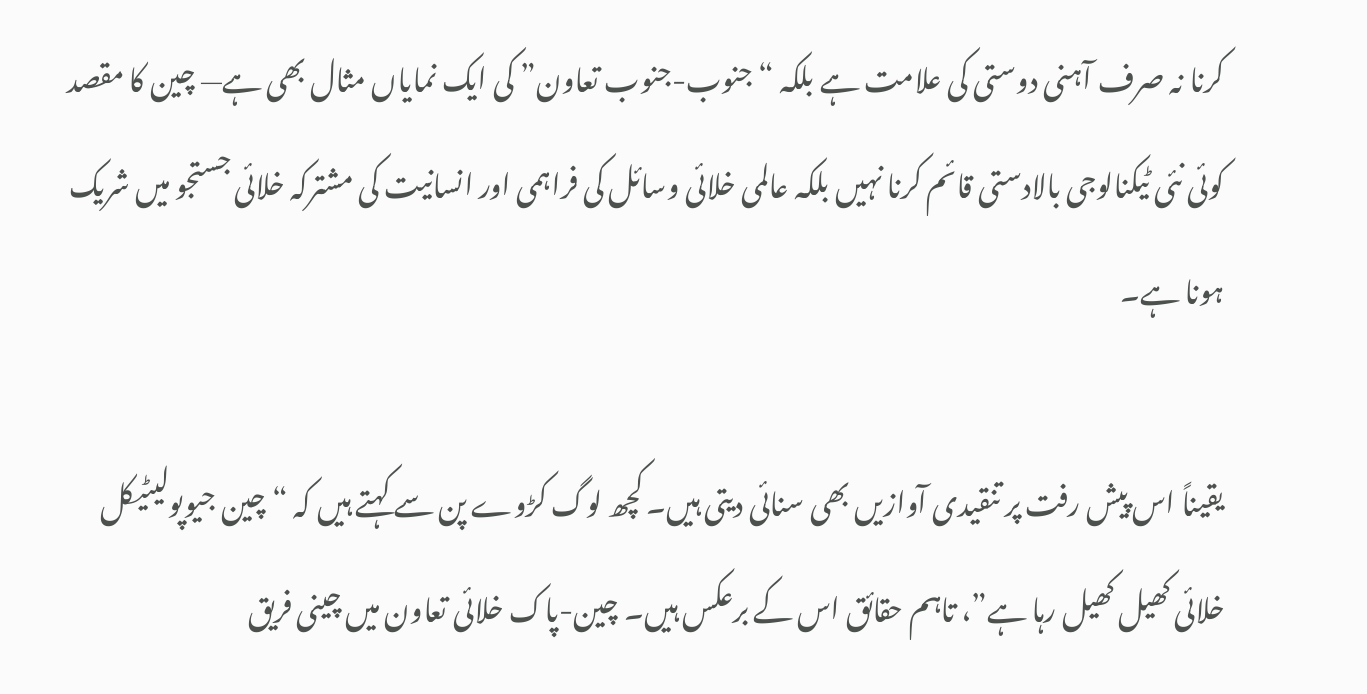کرنا نہ صرف آہنی دوستی کی علامت ہے بلکہ “جنوب-جنوب تعاون” کی ایک نمایاں مثال بھی ہے— چین کا مقصد کوئی نئی ٹیکنالوجی بالادستی قائم کرنا نہیں بلکہ عالمی خلائی وسائل کی فراہمی اور انسانیت کی مشترکہ خلائی جستجو میں شریک ہونا ہے۔

یقیناً اس پیش رفت پر تنقیدی آوازیں بھی سنائی دیتی ہیں۔ کچھ لوگ کڑوے پن سے کہتے ہیں کہ “چین جیوپولیٹیکل خلائی کھیل کھیل رہا ہے”، تاہم حقائق اس کے برعکس ہیں۔ چین-پاک خلائی تعاون میں چینی فریق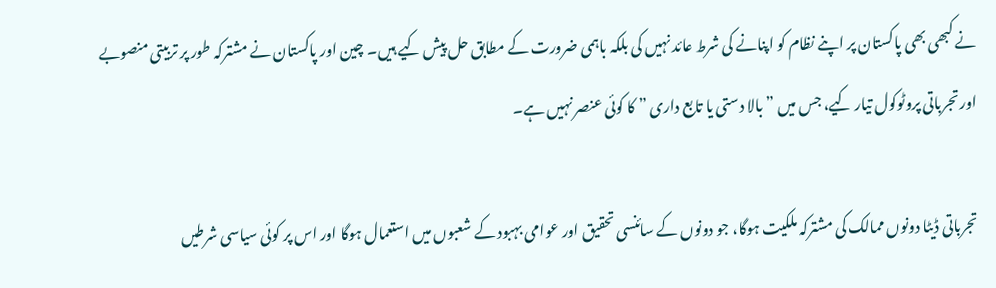نے کبھی بھی پاکستان پر اپنے نظام کو اپنانے کی شرط عائد نہیں کی بلکہ باہمی ضرورت کے مطابق حل پیش کیے ہیں۔ چین اور پاکستان نے مشترکہ طور پر تربیتی منصوبے اور تجرباتی پروٹوکول تیار کیے، جس میں ” بالا دستی یا تابع داری ” کا کوئی عنصر نہیں ہے۔

تجرباتی ڈیٹا دونوں ممالک کی مشترکہ ملکیت ہوگا، جو دونوں کے سائنسی تحقیق اور عوامی بہبود کے شعبوں میں استعمال ہوگا اور اس پر کوئی سیاسی شرطیں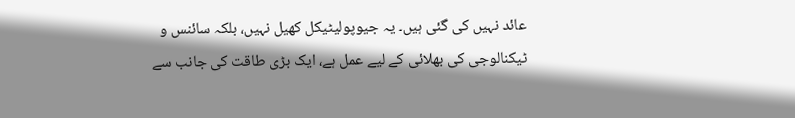عائد نہیں کی گئی ہیں۔ یہ جیوپولیٹیکل کھیل نہیں، بلکہ سائنس و ٹیکنالوجی کی بھلائی کے لیے عمل ہے، ایک بڑی طاقت کی جانب سے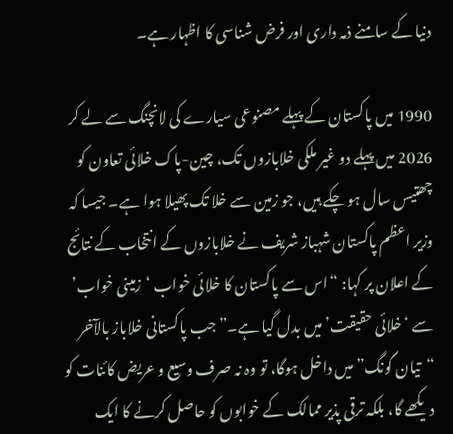دنیا کے سامنے ذمہ داری اور فرض شناسی کا اظہار ہے۔

1990 میں پاکستان کے پہلے مصنوعی سیارے کی لانچنگ سے لے کر 2026 میں پہلے دو غیر ملکی خلابازوں تک، چین-پاک خلائی تعاون کو چھتیس سال ہو چکے ہیں، جو زمین سے خلا تک پھیلا ہوا ہے۔ جیسا کہ وزیر اعظم پاکستان شہباز شریف نے خلابازوں کے انتخاب کے نتائج کے اعلان پر کہا: “اس سے پاکستان کا خلائی خواب ‘زمینی خواب’ سے ‘خلائی حقیقت’ میں بدل گیا ہے۔” جب پاکستانی خلاباز بالآخر “تیان گونگ” میں داخل ہوگا، تو وہ نہ صرف وسیع و عریض کائنات کو دیکھے گا، بلکہ ترقی پذیر ممالک کے خوابوں کو حاصل کرنے کا ایک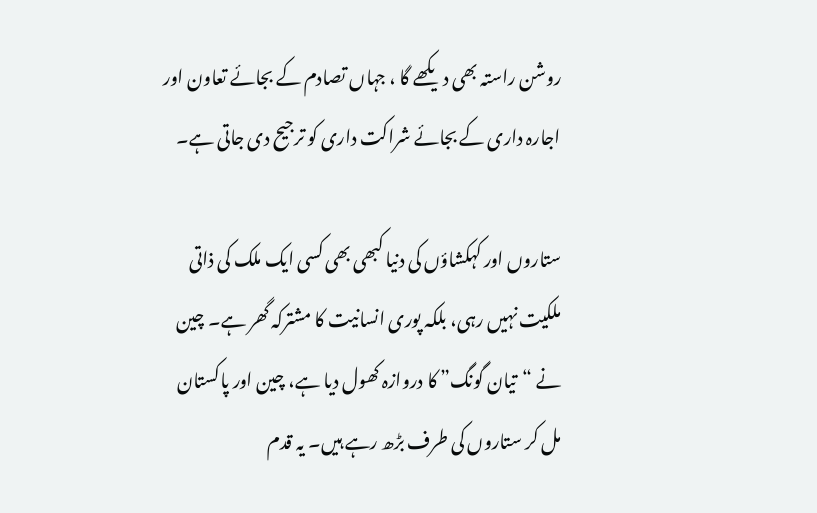روشن راستہ بھی دیکھے گا ، جہاں تصادم کے بجائے تعاون اور اجارہ داری کے بجائے شراکت داری کو ترجیح دی جاتی ہے۔

ستاروں اور کہکشاؤں کی دنیا کبھی بھی کسی ایک ملک کی ذاتی ملکیت نہیں رہی، بلکہ پوری انسانیت کا مشترکہ گھر ہے۔ چین نے “تیان گونگ” کا دروازہ کھول دیا ہے، چین اور پاکستان مل کر ستاروں کی طرف بڑھ رہے ہیں۔ یہ قدم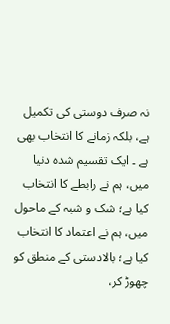نہ صرف دوستی کی تکمیل ہے، بلکہ زمانے کا انتخاب بھی ہے ۔ ایک تقسیم شدہ دنیا میں، ہم نے رابطے کا انتخاب کیا ہے؛ شک و شبہ کے ماحول میں، ہم نے اعتماد کا انتخاب کیا ہے؛ بالادستی کے منطق کو چھوڑ کر،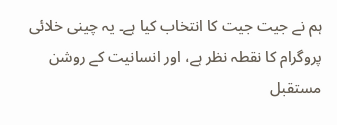ہم نے جیت جیت کا انتخاب کیا ہے۔ یہ چینی خلائی پروگرام کا نقطہ نظر ہے، اور انسانیت کے روشن مستقبل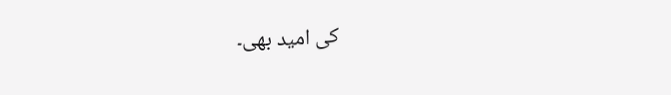کی امید بھی۔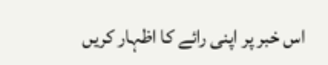اس خبر پر اپنی رائے کا اظہار کریں